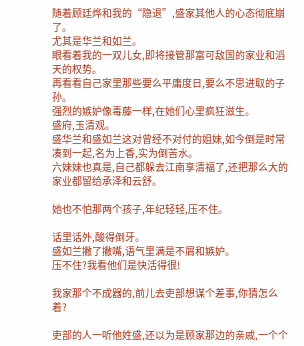随着顾廷烨和我的“隐退”,盛家其他人的心态彻底崩了。
尤其是华兰和如兰。
眼看着我的一双儿女,即将接管那富可敌国的家业和滔天的权势。
再看看自己家里那些要么平庸度日,要么不思进取的子孙。
强烈的嫉妒像毒藤一样,在她们心里疯狂滋生。
盛府,玉清观。
盛华兰和盛如兰这对曾经不对付的姐妹,如今倒是时常凑到一起,名为上香,实为倒苦水。
六妹妹也真是,自己都躲去江南享清福了,还把那么大的家业都留给承泽和云舒。

她也不怕那两个孩子,年纪轻轻,压不住。

话里话外,酸得倒牙。
盛如兰撇了撇嘴,语气里满是不屑和嫉妒。
压不住?我看他们是快活得很!

我家那个不成器的,前儿去吏部想谋个差事,你猜怎么着?

吏部的人一听他姓盛,还以为是顾家那边的亲戚,一个个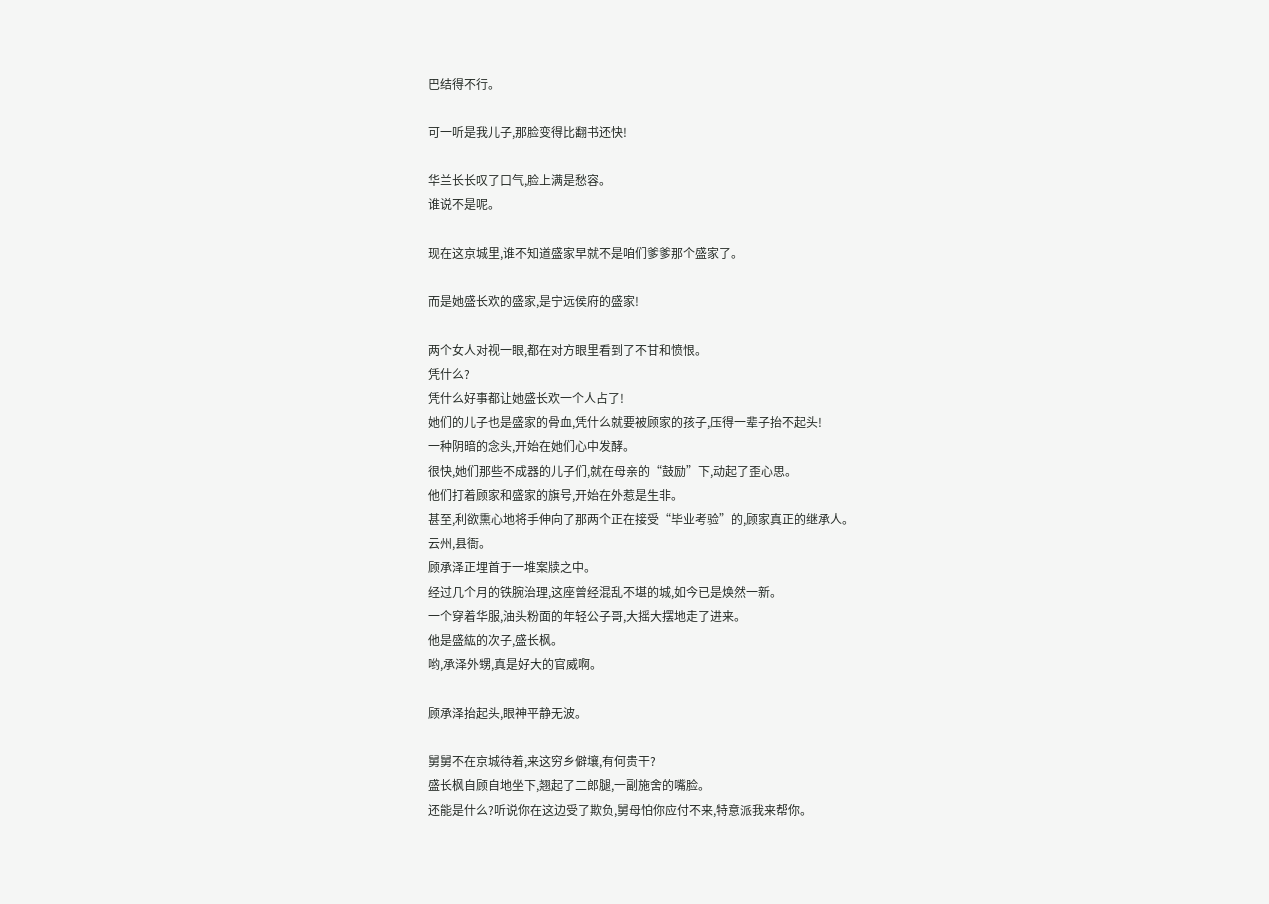巴结得不行。

可一听是我儿子,那脸变得比翻书还快!

华兰长长叹了口气,脸上满是愁容。
谁说不是呢。

现在这京城里,谁不知道盛家早就不是咱们爹爹那个盛家了。

而是她盛长欢的盛家,是宁远侯府的盛家!

两个女人对视一眼,都在对方眼里看到了不甘和愤恨。
凭什么?
凭什么好事都让她盛长欢一个人占了!
她们的儿子也是盛家的骨血,凭什么就要被顾家的孩子,压得一辈子抬不起头!
一种阴暗的念头,开始在她们心中发酵。
很快,她们那些不成器的儿子们,就在母亲的“鼓励”下,动起了歪心思。
他们打着顾家和盛家的旗号,开始在外惹是生非。
甚至,利欲熏心地将手伸向了那两个正在接受“毕业考验”的,顾家真正的继承人。
云州,县衙。
顾承泽正埋首于一堆案牍之中。
经过几个月的铁腕治理,这座曾经混乱不堪的城,如今已是焕然一新。
一个穿着华服,油头粉面的年轻公子哥,大摇大摆地走了进来。
他是盛紘的次子,盛长枫。
哟,承泽外甥,真是好大的官威啊。

顾承泽抬起头,眼神平静无波。

舅舅不在京城待着,来这穷乡僻壤,有何贵干?
盛长枫自顾自地坐下,翘起了二郎腿,一副施舍的嘴脸。
还能是什么?听说你在这边受了欺负,舅母怕你应付不来,特意派我来帮你。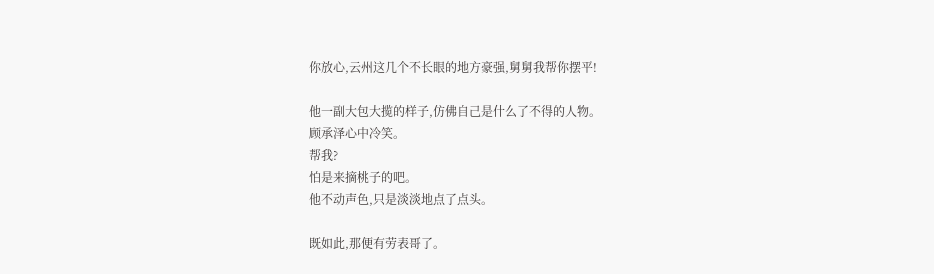你放心,云州这几个不长眼的地方豪强,舅舅我帮你摆平!

他一副大包大揽的样子,仿佛自己是什么了不得的人物。
顾承泽心中冷笑。
帮我?
怕是来摘桃子的吧。
他不动声色,只是淡淡地点了点头。

既如此,那便有劳表哥了。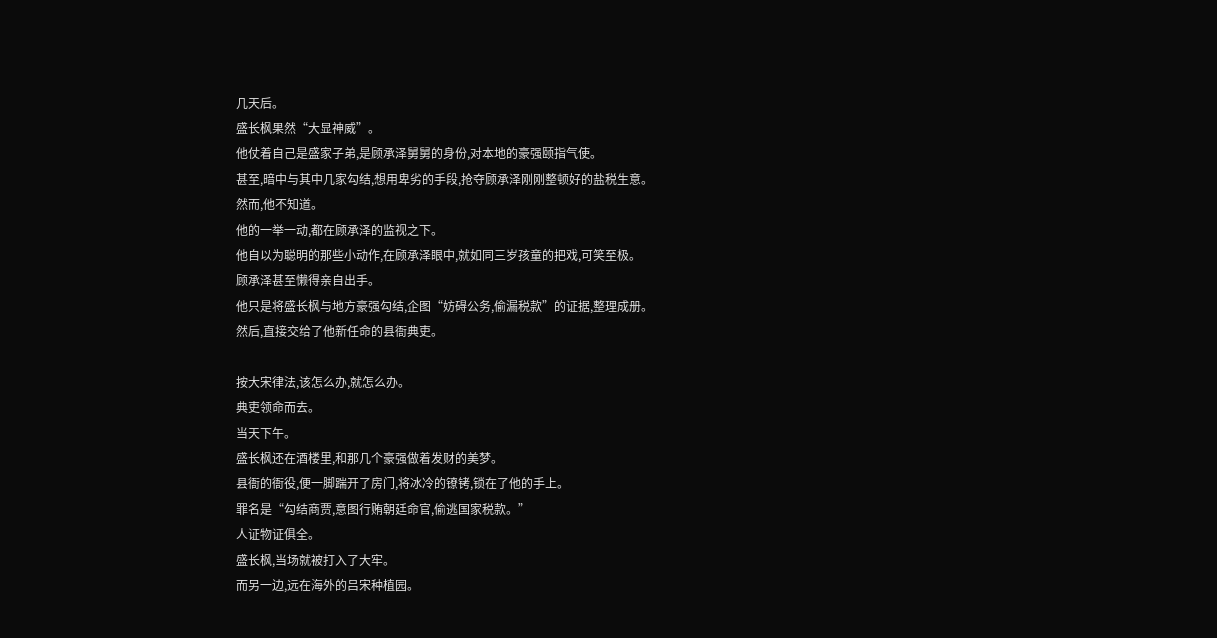几天后。
盛长枫果然“大显神威”。
他仗着自己是盛家子弟,是顾承泽舅舅的身份,对本地的豪强颐指气使。
甚至,暗中与其中几家勾结,想用卑劣的手段,抢夺顾承泽刚刚整顿好的盐税生意。
然而,他不知道。
他的一举一动,都在顾承泽的监视之下。
他自以为聪明的那些小动作,在顾承泽眼中,就如同三岁孩童的把戏,可笑至极。
顾承泽甚至懒得亲自出手。
他只是将盛长枫与地方豪强勾结,企图“妨碍公务,偷漏税款”的证据,整理成册。
然后,直接交给了他新任命的县衙典吏。

按大宋律法,该怎么办,就怎么办。
典吏领命而去。
当天下午。
盛长枫还在酒楼里,和那几个豪强做着发财的美梦。
县衙的衙役,便一脚踹开了房门,将冰冷的镣铐,锁在了他的手上。
罪名是“勾结商贾,意图行贿朝廷命官,偷逃国家税款。”
人证物证俱全。
盛长枫,当场就被打入了大牢。
而另一边,远在海外的吕宋种植园。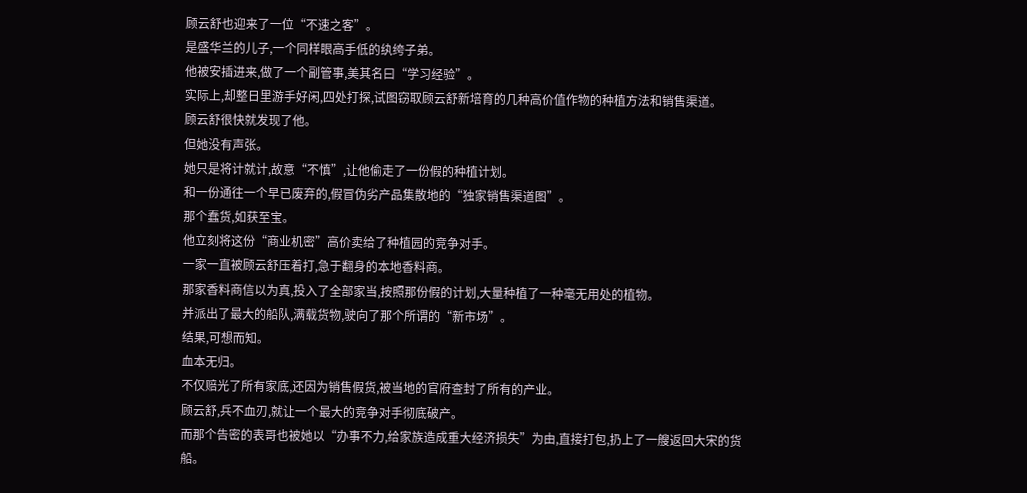顾云舒也迎来了一位“不速之客”。
是盛华兰的儿子,一个同样眼高手低的纨绔子弟。
他被安插进来,做了一个副管事,美其名曰“学习经验”。
实际上,却整日里游手好闲,四处打探,试图窃取顾云舒新培育的几种高价值作物的种植方法和销售渠道。
顾云舒很快就发现了他。
但她没有声张。
她只是将计就计,故意“不慎”,让他偷走了一份假的种植计划。
和一份通往一个早已废弃的,假冒伪劣产品集散地的“独家销售渠道图”。
那个蠢货,如获至宝。
他立刻将这份“商业机密”高价卖给了种植园的竞争对手。
一家一直被顾云舒压着打,急于翻身的本地香料商。
那家香料商信以为真,投入了全部家当,按照那份假的计划,大量种植了一种毫无用处的植物。
并派出了最大的船队,满载货物,驶向了那个所谓的“新市场”。
结果,可想而知。
血本无归。
不仅赔光了所有家底,还因为销售假货,被当地的官府查封了所有的产业。
顾云舒,兵不血刃,就让一个最大的竞争对手彻底破产。
而那个告密的表哥也被她以“办事不力,给家族造成重大经济损失”为由,直接打包,扔上了一艘返回大宋的货船。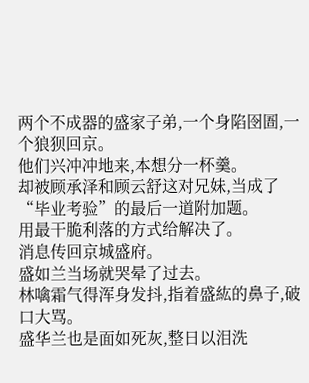两个不成器的盛家子弟,一个身陷囹圄,一个狼狈回京。
他们兴冲冲地来,本想分一杯羹。
却被顾承泽和顾云舒这对兄妹,当成了“毕业考验”的最后一道附加题。
用最干脆利落的方式给解决了。
消息传回京城盛府。
盛如兰当场就哭晕了过去。
林噙霜气得浑身发抖,指着盛紘的鼻子,破口大骂。
盛华兰也是面如死灰,整日以泪洗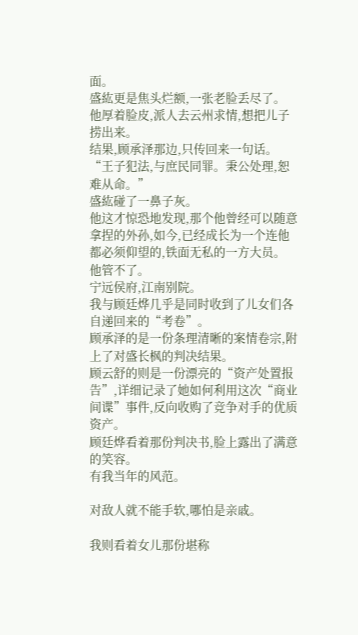面。
盛紘更是焦头烂额,一张老脸丢尽了。
他厚着脸皮,派人去云州求情,想把儿子捞出来。
结果,顾承泽那边,只传回来一句话。
“王子犯法,与庶民同罪。秉公处理,恕难从命。”
盛紘碰了一鼻子灰。
他这才惊恐地发现,那个他曾经可以随意拿捏的外孙,如今,已经成长为一个连他都必须仰望的,铁面无私的一方大员。
他管不了。
宁远侯府,江南别院。
我与顾廷烨几乎是同时收到了儿女们各自递回来的“考卷”。
顾承泽的是一份条理清晰的案情卷宗,附上了对盛长枫的判决结果。
顾云舒的则是一份漂亮的“资产处置报告”,详细记录了她如何利用这次“商业间谍”事件,反向收购了竞争对手的优质资产。
顾廷烨看着那份判决书,脸上露出了满意的笑容。
有我当年的风范。

对敌人就不能手软,哪怕是亲戚。

我则看着女儿那份堪称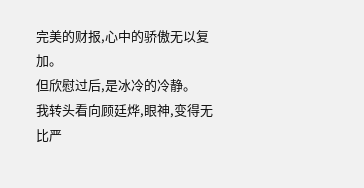完美的财报,心中的骄傲无以复加。
但欣慰过后,是冰冷的冷静。
我转头看向顾廷烨,眼神,变得无比严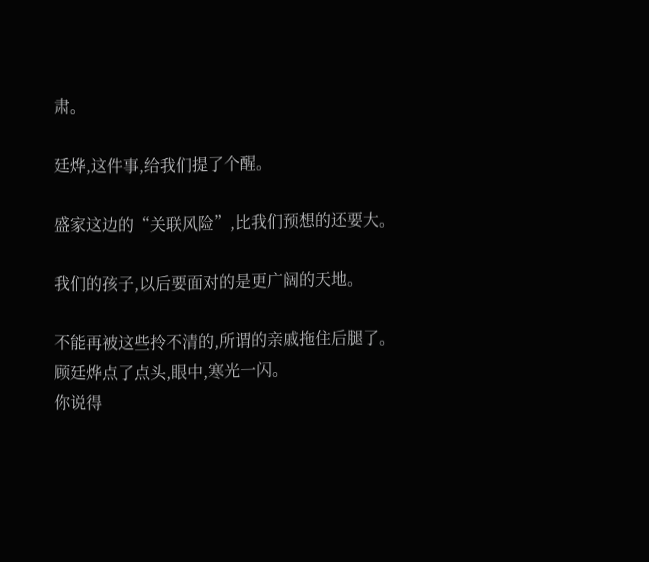肃。

廷烨,这件事,给我们提了个醒。

盛家这边的“关联风险”,比我们预想的还要大。

我们的孩子,以后要面对的是更广阔的天地。

不能再被这些拎不清的,所谓的亲戚拖住后腿了。
顾廷烨点了点头,眼中,寒光一闪。
你说得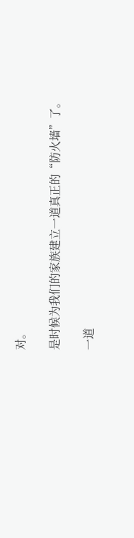对。

是时候为我们的家族建立一道真正的“防火墙”了。

一道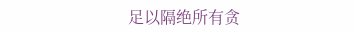足以隔绝所有贪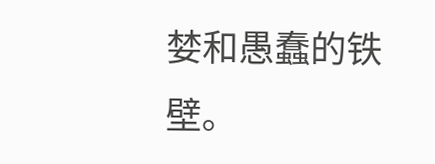婪和愚蠢的铁壁。